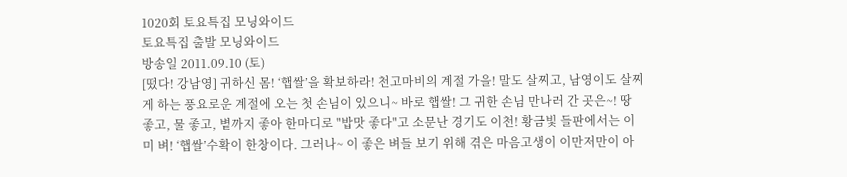1020회 토요특집 모닝와이드
토요특집 출발 모닝와이드
방송일 2011.09.10 (토)
[떴다! 강남영] 귀하신 몸! ‘햅쌀’을 확보하라! 천고마비의 계절 가을! 말도 살찌고, 남영이도 살찌게 하는 풍요로운 계절에 오는 첫 손님이 있으니~ 바로 햅쌀! 그 귀한 손님 만나러 간 곳은~! 땅 좋고, 물 좋고, 볕까지 좋아 한마디로 "밥맛 좋다"고 소문난 경기도 이천! 황금빛 들판에서는 이미 벼! ‘햅쌀’수확이 한창이다. 그러나~ 이 좋은 벼들 보기 위해 겪은 마음고생이 이만저만이 아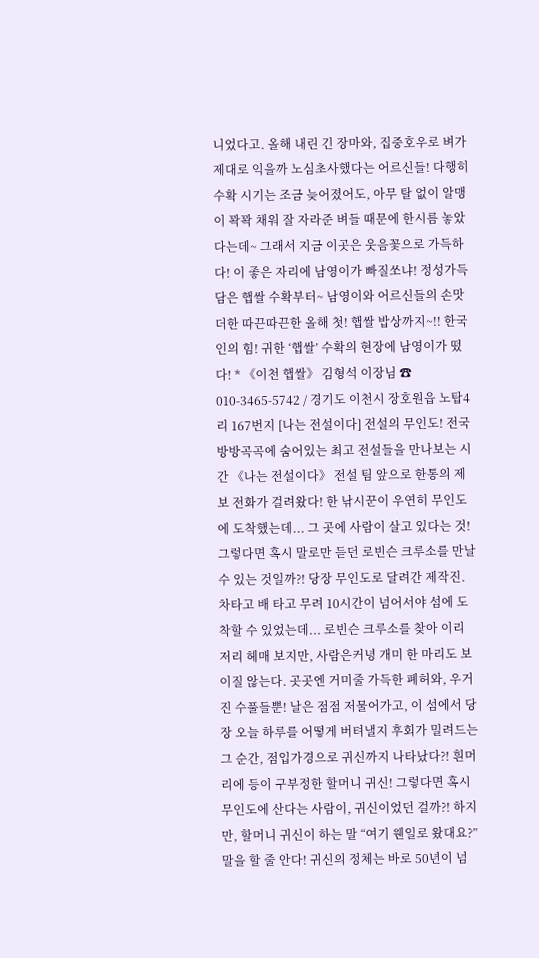니었다고. 올해 내린 긴 장마와, 집중호우로 벼가 제대로 익을까 노심초사했다는 어르신들! 다행히 수확 시기는 조금 늦어졌어도, 아무 탈 없이 알맹이 꽉꽉 채워 잘 자라준 벼들 때문에 한시름 놓았다는데~ 그래서 지금 이곳은 웃음꽃으로 가득하다! 이 좋은 자리에 남영이가 빠질쏘냐! 정성가득담은 햅쌀 수확부터~ 남영이와 어르신들의 손맛 더한 따끈따끈한 올해 첫! 햅쌀 밥상까지~!! 한국인의 힘! 귀한 ‘햅쌀’ 수확의 현장에 남영이가 떴다! * 《이천 햅쌀》 김형석 이장님 ☎ 010-3465-5742 / 경기도 이천시 장호원읍 노탑4리 167번지 [나는 전설이다] 전설의 무인도! 전국 방방곡곡에 숨어있는 최고 전설들을 만나보는 시간 《나는 전설이다》 전설 팀 앞으로 한통의 제보 전화가 걸려왔다! 한 낚시꾼이 우연히 무인도에 도착했는데... 그 곳에 사람이 살고 있다는 것! 그렇다면 혹시 말로만 듣던 로빈슨 크루소를 만날 수 있는 것일까?! 당장 무인도로 달려간 제작진. 차타고 배 타고 무려 10시간이 넘어서야 섬에 도착할 수 있었는데... 로빈슨 크루소를 찾아 이리 저리 헤매 보지만, 사람은커녕 개미 한 마리도 보이질 않는다. 곳곳엔 거미줄 가득한 폐허와, 우거진 수풀들뿐! 날은 점점 저물어가고, 이 섬에서 당장 오늘 하루를 어떻게 버텨낼지 후회가 밀려드는 그 순간, 점입가경으로 귀신까지 나타났다?! 흰머리에 등이 구부정한 할머니 귀신! 그렇다면 혹시 무인도에 산다는 사람이, 귀신이었던 걸까?! 하지만, 할머니 귀신이 하는 말 “여기 웬일로 왔대요?” 말을 할 줄 안다! 귀신의 정체는 바로 50년이 넘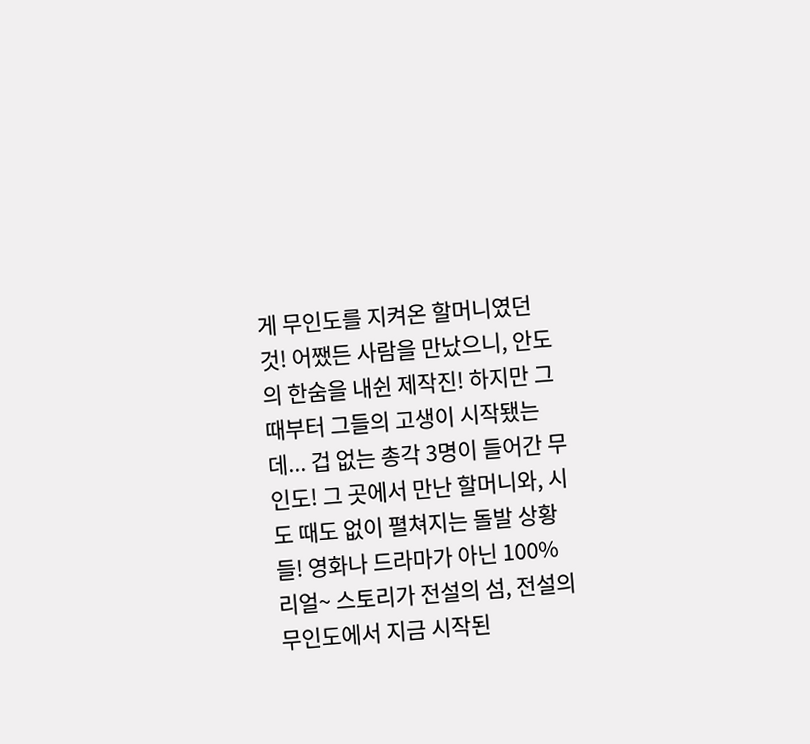게 무인도를 지켜온 할머니였던 것! 어쨌든 사람을 만났으니, 안도의 한숨을 내쉰 제작진! 하지만 그때부터 그들의 고생이 시작됐는데... 겁 없는 총각 3명이 들어간 무인도! 그 곳에서 만난 할머니와, 시도 때도 없이 펼쳐지는 돌발 상황들! 영화나 드라마가 아닌 100% 리얼~ 스토리가 전설의 섬, 전설의 무인도에서 지금 시작된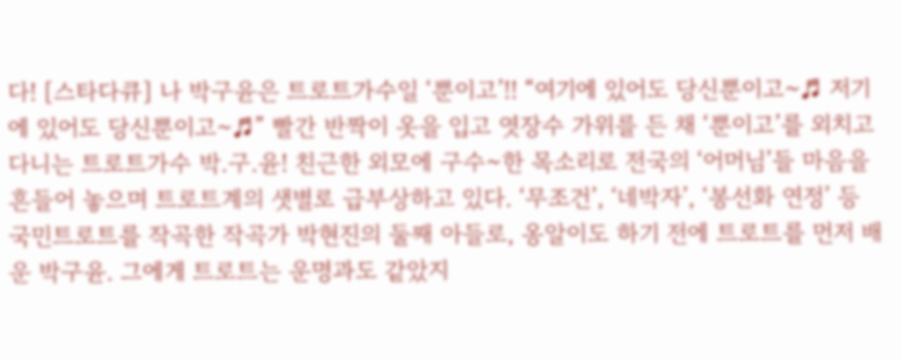다! [스타다큐] 나 박구윤은 트로트가수일 ‘뿐이고’!! “여기에 있어도 당신뿐이고~♬ 저기에 있어도 당신뿐이고~♬” 빨간 반짝이 옷을 입고 엿장수 가위를 든 채 ‘뿐이고’를 외치고 다니는 트로트가수 박.구.윤! 친근한 외모에 구수~한 목소리로 전국의 ‘어머님’들 마음을 흔들어 놓으며 트로트계의 샛별로 급부상하고 있다. ‘무조건’, ‘네박자’, ‘봉선화 연정’ 등 국민트로트를 작곡한 작곡가 박현진의 둘째 아들로, 옹알이도 하기 전에 트로트를 먼저 배운 박구윤. 그에게 트로트는 운명과도 같았지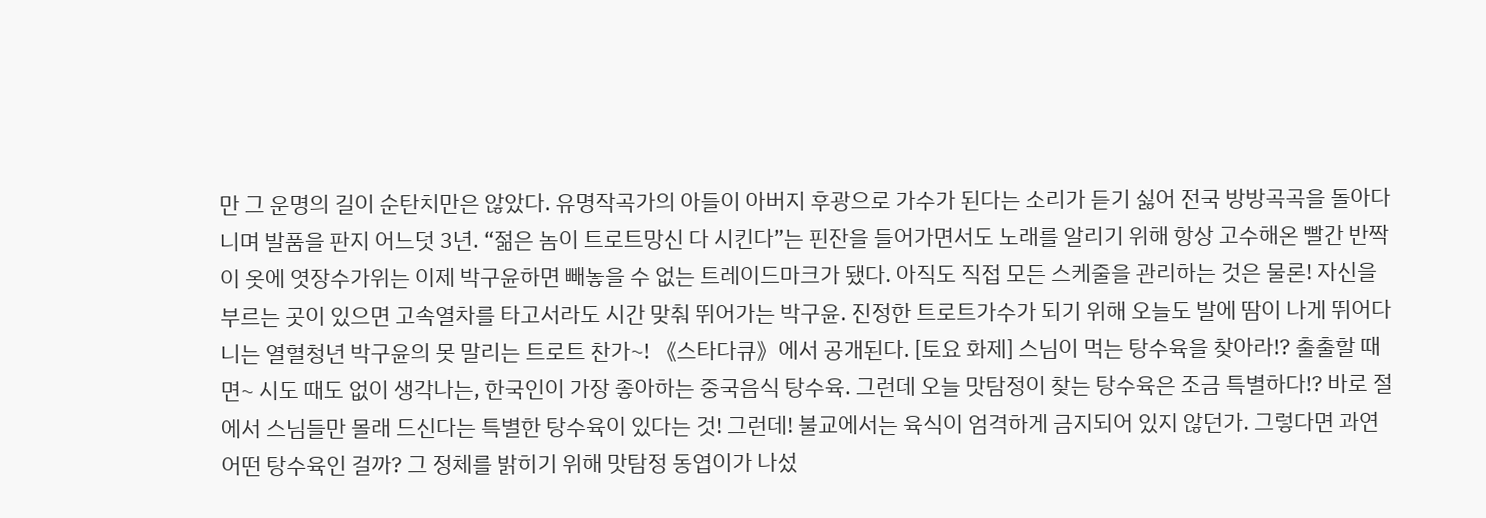만 그 운명의 길이 순탄치만은 않았다. 유명작곡가의 아들이 아버지 후광으로 가수가 된다는 소리가 듣기 싫어 전국 방방곡곡을 돌아다니며 발품을 판지 어느덧 3년. “젊은 놈이 트로트망신 다 시킨다”는 핀잔을 들어가면서도 노래를 알리기 위해 항상 고수해온 빨간 반짝이 옷에 엿장수가위는 이제 박구윤하면 빼놓을 수 없는 트레이드마크가 됐다. 아직도 직접 모든 스케줄을 관리하는 것은 물론! 자신을 부르는 곳이 있으면 고속열차를 타고서라도 시간 맞춰 뛰어가는 박구윤. 진정한 트로트가수가 되기 위해 오늘도 발에 땀이 나게 뛰어다니는 열혈청년 박구윤의 못 말리는 트로트 찬가~! 《스타다큐》에서 공개된다. [토요 화제] 스님이 먹는 탕수육을 찾아라!? 출출할 때면~ 시도 때도 없이 생각나는, 한국인이 가장 좋아하는 중국음식 탕수육. 그런데 오늘 맛탐정이 찾는 탕수육은 조금 특별하다!? 바로 절에서 스님들만 몰래 드신다는 특별한 탕수육이 있다는 것! 그런데! 불교에서는 육식이 엄격하게 금지되어 있지 않던가. 그렇다면 과연 어떤 탕수육인 걸까? 그 정체를 밝히기 위해 맛탐정 동엽이가 나섰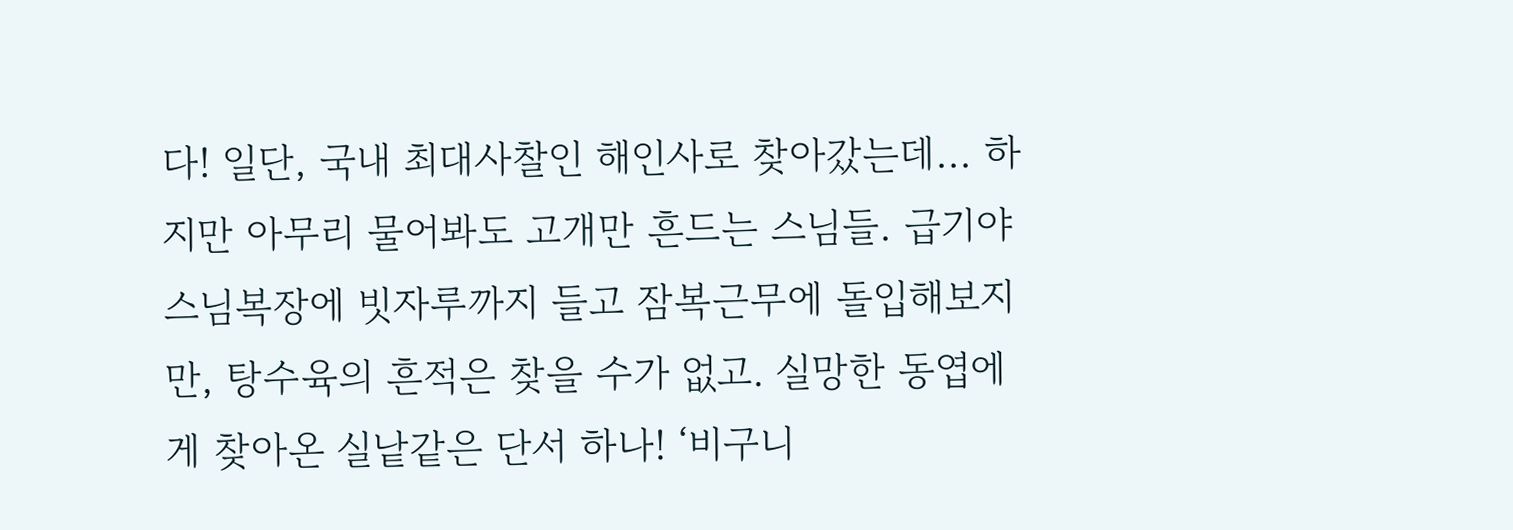다! 일단, 국내 최대사찰인 해인사로 찾아갔는데... 하지만 아무리 물어봐도 고개만 흔드는 스님들. 급기야 스님복장에 빗자루까지 들고 잠복근무에 돌입해보지만, 탕수육의 흔적은 찾을 수가 없고. 실망한 동엽에게 찾아온 실낱같은 단서 하나! ‘비구니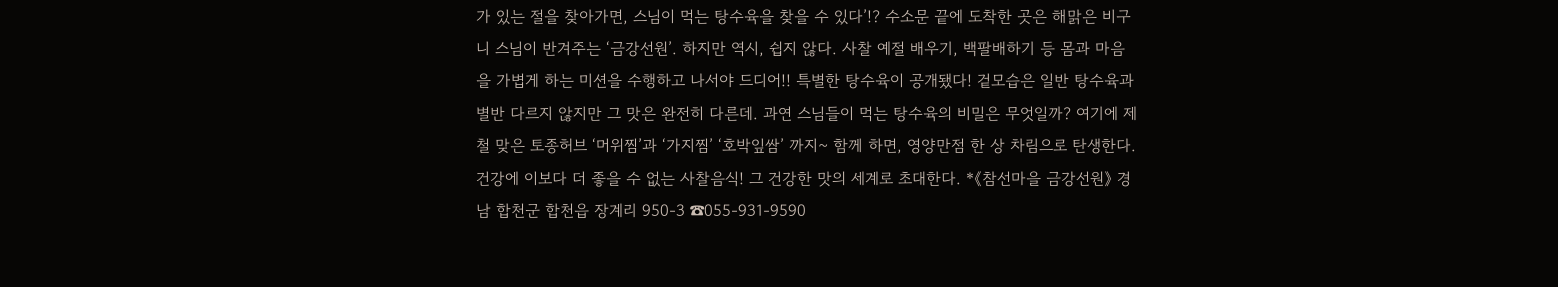가 있는 절을 찾아가면, 스님이 먹는 탕수육을 찾을 수 있다’!? 수소문 끝에 도착한 곳은 해맑은 비구니 스님이 반겨주는 ‘금강선원’. 하지만 역시, 쉽지 않다. 사찰 예절 배우기, 백팔배하기 등 몸과 마음을 가볍게 하는 미션을 수행하고 나서야 드디어!! 특별한 탕수육이 공개됐다! 겉모습은 일반 탕수육과 별반 다르지 않지만 그 맛은 완전히 다른데. 과연 스님들이 먹는 탕수육의 비밀은 무엇일까? 여기에 제철 맞은 토종허브 ‘머위찜’과 ‘가지찜’ ‘호박잎쌈’ 까지~ 함께 하면, 영양만점 한 상 차림으로 탄생한다. 건강에 이보다 더 좋을 수 없는 사찰음식! 그 건강한 맛의 세계로 초대한다. *《참선마을 금강선원》 경남 합천군 합천읍 장계리 950-3 ☎055-931-9590